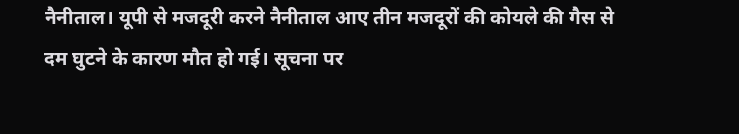नैनीताल। यूपी से मजदूरी करने नैनीताल आए तीन मजदूरों की कोयले की गैस से दम घुटने के कारण मौत हो गई। सूचना पर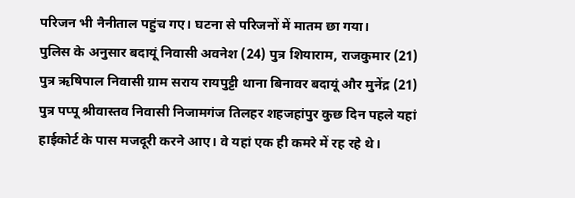परिजन भी नैनीताल पहुंच गए। घटना से परिजनों में मातम छा गया।
पुलिस के अनुसार बदायूं निवासी अवनेश (24) पुत्र शियाराम, राजकुमार (21) पुत्र ऋषिपाल निवासी ग्राम सराय रायपुट्टी थाना बिनावर बदायूं और मुनेंद्र (21) पुत्र पप्पू श्रीवास्तव निवासी निजामगंज तिलहर शहजहांपुर कुछ दिन पहले यहां हाईकोर्ट के पास मजदूरी करने आए। वे यहां एक ही कमरे में रह रहे थे।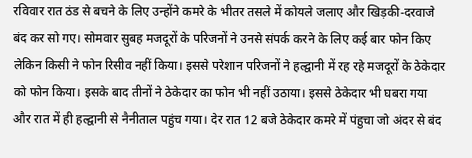रविवार रात ठंड से बचने के लिए उन्होंने कमरे के भीतर तसले में कोयले जलाए और खिड़की-दरवाजे बंद कर सो गए। सोमवार सुबह मजदूरों के परिजनों ने उनसे संपर्क करने के लिए कई बार फोन किए लेकिन किसी ने फोन रिसीव नहीं किया। इससे परेशान परिजनों ने हल्द्वानी में रह रहे मजदूरों के ठेकेदार को फोन किया। इसके बाद तीनों ने ठेकेदार का फोन भी नहीं उठाया। इससे ठेकेदार भी घबरा गया और रात में ही हल्द्वानी से नैनीताल पहुंच गया। देर रात 12 बजे ठेकेदार कमरे में पंहुचा जो अंदर से बंद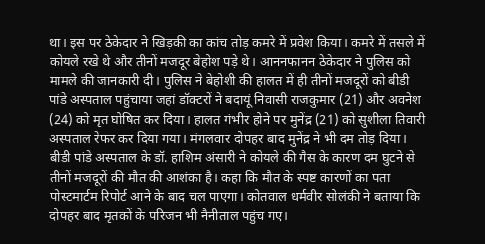था। इस पर ठेकेदार ने खिड़की का कांच तोड़ कमरे में प्रवेश किया। कमरे में तसले में कोयले रखे थे और तीनों मजदूर बेहोश पड़े थे। आननफानन ठेकेदार ने पुलिस को मामले की जानकारी दी। पुलिस ने बेहोशी की हालत में ही तीनों मजदूरों को बीडी पांडे अस्पताल पहुंचाया जहां डॉक्टरों ने बदायूं निवासी राजकुमार (21) और अवनेश (24) को मृत घोषित कर दिया। हालत गंभीर होने पर मुनेंद्र (21) को सुशीला तिवारी अस्पताल रेफर कर दिया गया। मंगलवार दोपहर बाद मुनेंद्र ने भी दम तोड़ दिया।
बीडी पांडे अस्पताल के डॉ. हाशिम अंसारी ने कोयले की गैस के कारण दम घुटने से तीनों मजदूरों की मौत की आशंका है। कहा कि मौत के स्पष्ट कारणों का पता पोस्टमार्टम रिपोर्ट आने के बाद चल पाएगा। कोतवाल धर्मवीर सोलंकी ने बताया कि दोपहर बाद मृतकों के परिजन भी नैनीताल पहुंच गए।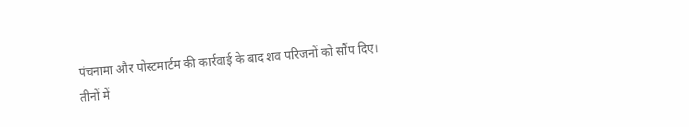पंचनामा और पोस्टमार्टम की कार्रवाई के बाद शव परिजनों को सौंप दिए।
तीनों में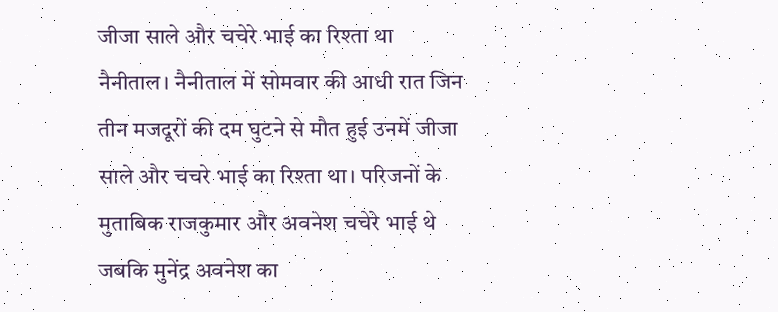जीजा साले और चचेरे भाई का रिश्ता था
नैनीताल। नैनीताल में सोमवार की आधी रात जिन तीन मजदूरों की दम घुटने से मौत हुई उनमें जीजा साले और चचरे भाई का रिश्ता था। परिजनों के मुताबिक राजकुमार और अवनेश चचेरे भाई थे जबकि मुनेंद्र अवनेश का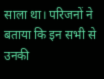साला था। परिजनों ने बताया कि इन सभी से उनकी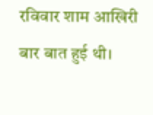रविवार शाम आखिरी बार बात हुई थी।